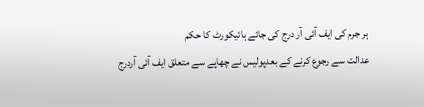ہر جرم کی ایف آئی آر درج کی جائے ہائیکورٹ کا حکم
عدالت سے رجوع کرنے کے بعدپولیس نے چھاپے سے متعلق ایف آئی آردرج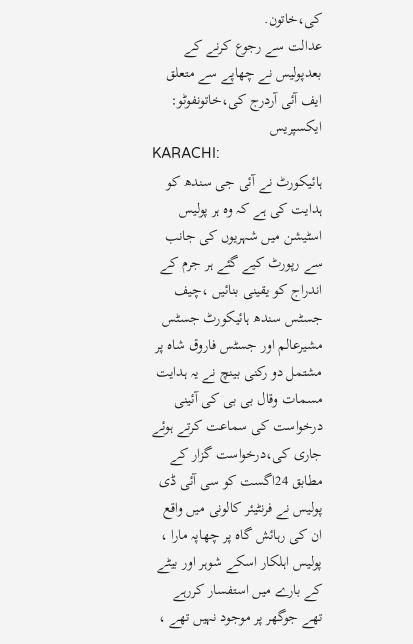کی،خاتون.
عدالت سے رجوع کرنے کے بعدپولیس نے چھاپے سے متعلق ایف آئی آردرج کی،خاتونفوٹو: ایکسپریس
KARACHI:
ہائیکورٹ نے آئی جی سندھ کو ہدایت کی ہے کہ وہ ہر پولیس اسٹیشن میں شہریوں کی جانب سے رپورٹ کیے گئے ہر جرم کے اندراج کو یقینی بنائیں ،چیف جسٹس سندھ ہائیکورٹ جسٹس مشیرعالم اور جسٹس فاروق شاہ پر مشتمل دو رکنی بینچ نے یہ ہدایت مسمات وقال بی بی کی آئینی درخواست کی سماعت کرتے ہوئے جاری کی،درخواست گزار کے مطابق 24اگست کو سی آئی ڈی پولیس نے فرنٹیئر کالونی میں واقع ان کی رہائش گاہ پر چھاپہ مارا ، پولیس اہلکار اسکے شوہر اور بیٹے کے بارے میں استفسار کررہے تھے جوگھر پر موجود نہیں تھے ،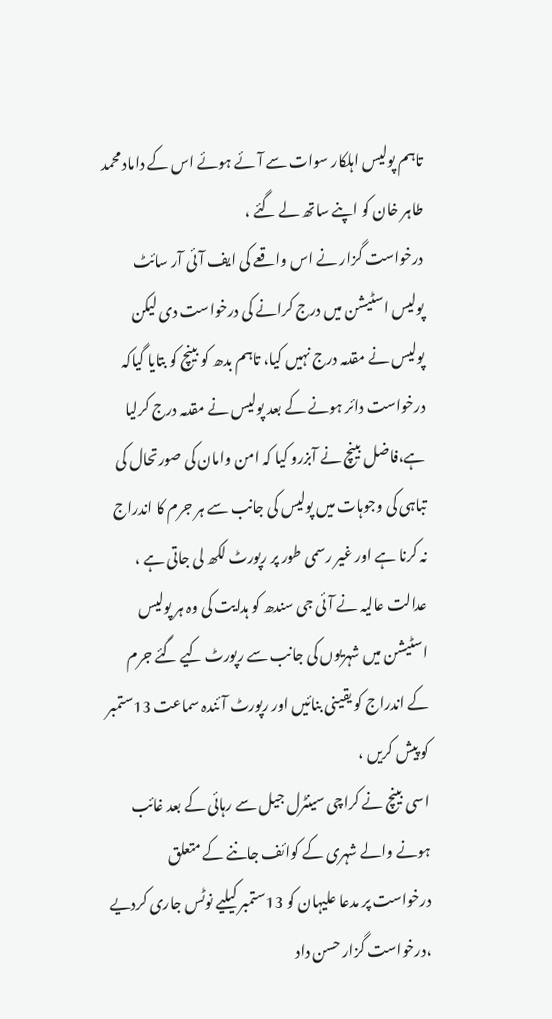تاہم پولیس اہلکار سوات سے آئے ہوئے اس کے داماد محمد طاہر خان کو اپنے ساتھ لے گئے ،
درخواست گزار نے اس واقعے کی ایف آئی آر سائٹ پولیس اسٹیشن میں درج کرانے کی درخواست دی لیکن پولیس نے مقدمہ درج نہیں کیا، تاہم بدھ کو بینچ کو بتایا گیاکہ درخواست دائر ہونے کے بعد پولیس نے مقدمہ درج کرلیا ہے،فاضل بینچ نے آبزرو کیا کہ امن وامان کی صورتحال کی تباہی کی وجوہات میں پولیس کی جانب سے ہر جرم کا اندراج نہ کرنا ہے اور غیر رسمی طور پر رپورٹ لکھ لی جاتی ہے ، عدالت عالیہ نے آئی جی سندھ کو ہدایت کی وہ ہر پولیس اسٹیشن میں شہریوں کی جانب سے رپورٹ کیے گئے جرم کے اندراج کو یقینی بنائیں اور رپورٹ آئندہ سماعت 13ستمبر کو پیش کریں ،
اسی بینچ نے کراچی سینٹرل جیل سے رہائی کے بعد غائب ہونے والے شہری کے کوائف جاننے کے متعلق درخواست پر مدعا علیہان کو 13ستمبر کیلیے نوٹس جاری کردیے ،درخواست گزار حسن داد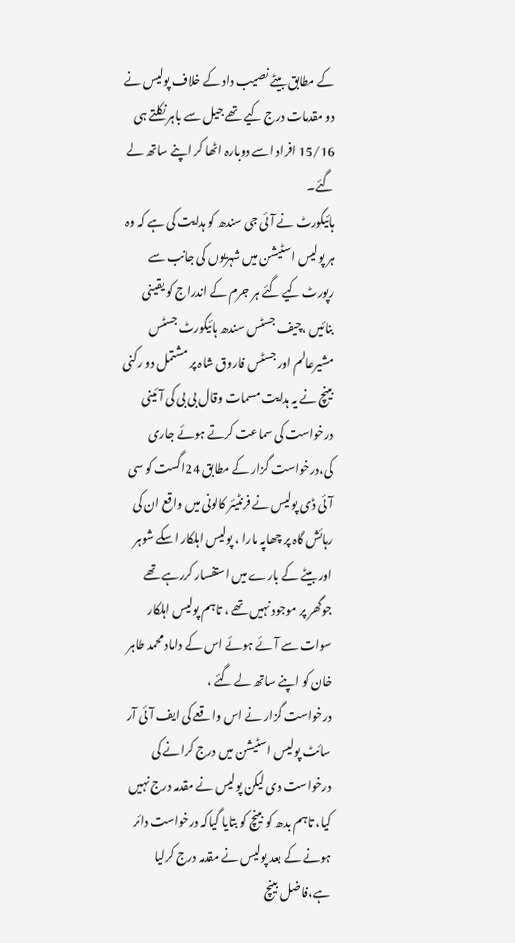کے مطابق بیٹے نصیب داد کے خلاف پولیس نے دو مقدمات درج کیے تھے جیل سے باہر نکلتے ہی 15/16 افراد اسے دوبارہ اٹھا کر اپنے ساتھ لے گئے۔
ہائیکورٹ نے آئی جی سندھ کو ہدایت کی ہے کہ وہ ہر پولیس اسٹیشن میں شہریوں کی جانب سے رپورٹ کیے گئے ہر جرم کے اندراج کو یقینی بنائیں ،چیف جسٹس سندھ ہائیکورٹ جسٹس مشیرعالم اور جسٹس فاروق شاہ پر مشتمل دو رکنی بینچ نے یہ ہدایت مسمات وقال بی بی کی آئینی درخواست کی سماعت کرتے ہوئے جاری کی،درخواست گزار کے مطابق 24اگست کو سی آئی ڈی پولیس نے فرنٹیئر کالونی میں واقع ان کی رہائش گاہ پر چھاپہ مارا ، پولیس اہلکار اسکے شوہر اور بیٹے کے بارے میں استفسار کررہے تھے جوگھر پر موجود نہیں تھے ، تاہم پولیس اہلکار سوات سے آئے ہوئے اس کے داماد محمد طاہر خان کو اپنے ساتھ لے گئے ،
درخواست گزار نے اس واقعے کی ایف آئی آر سائٹ پولیس اسٹیشن میں درج کرانے کی درخواست دی لیکن پولیس نے مقدمہ درج نہیں کیا، تاہم بدھ کو بینچ کو بتایا گیاکہ درخواست دائر ہونے کے بعد پولیس نے مقدمہ درج کرلیا ہے،فاضل بینچ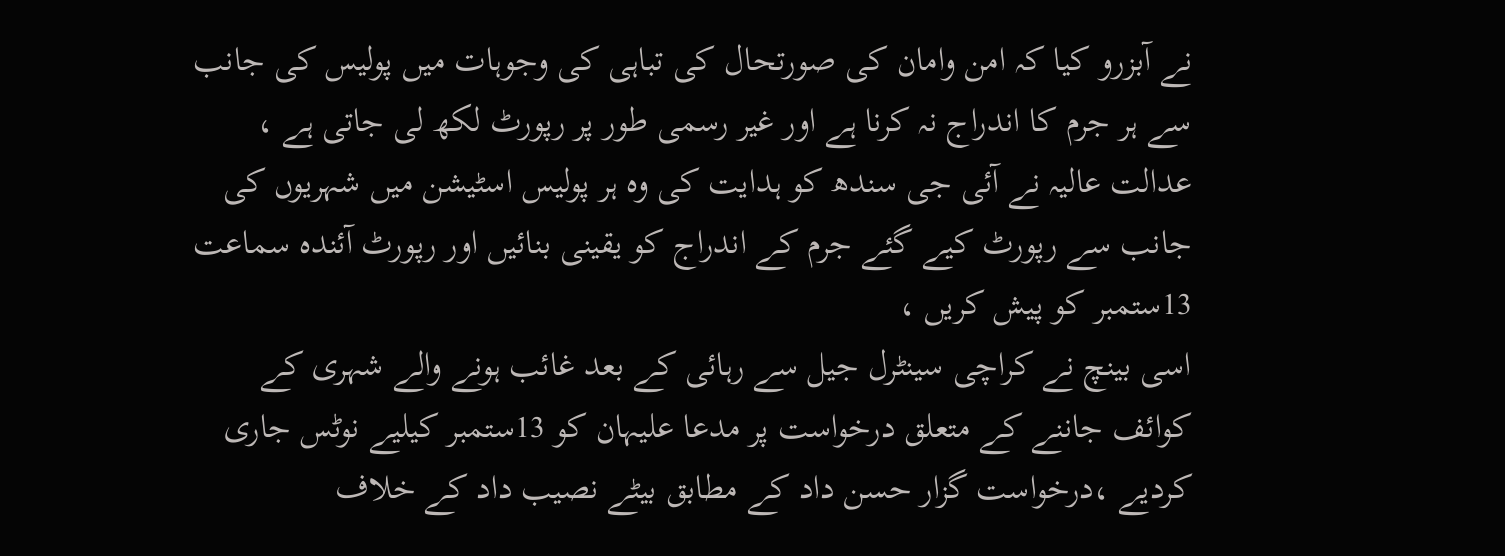نے آبزرو کیا کہ امن وامان کی صورتحال کی تباہی کی وجوہات میں پولیس کی جانب سے ہر جرم کا اندراج نہ کرنا ہے اور غیر رسمی طور پر رپورٹ لکھ لی جاتی ہے ، عدالت عالیہ نے آئی جی سندھ کو ہدایت کی وہ ہر پولیس اسٹیشن میں شہریوں کی جانب سے رپورٹ کیے گئے جرم کے اندراج کو یقینی بنائیں اور رپورٹ آئندہ سماعت 13ستمبر کو پیش کریں ،
اسی بینچ نے کراچی سینٹرل جیل سے رہائی کے بعد غائب ہونے والے شہری کے کوائف جاننے کے متعلق درخواست پر مدعا علیہان کو 13ستمبر کیلیے نوٹس جاری کردیے ،درخواست گزار حسن داد کے مطابق بیٹے نصیب داد کے خلاف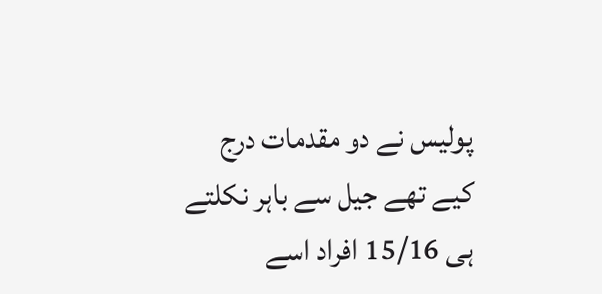پولیس نے دو مقدمات درج کیے تھے جیل سے باہر نکلتے ہی 15/16 افراد اسے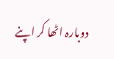دوبارہ اٹھا کر اپنے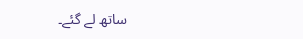ساتھ لے گئے۔